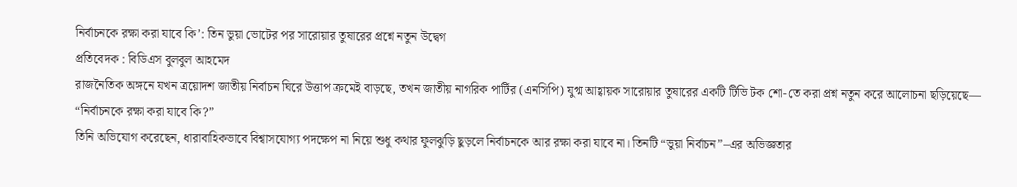নির্বাচনকে রক্ষা করা যাবে কি’: তিন ভুয়া ভোটের পর সারোয়ার তুষারের প্রশ্নে নতুন উদ্বেগ
প্রতিবেদক : বিডিএস বুলবুল আহমেদ
রাজনৈতিক অঙ্গনে যখন ত্রয়োদশ জাতীয় নির্বাচন ঘিরে উত্তাপ ক্রমেই বাড়ছে, তখন জাতীয় নাগরিক পার্টির (এনসিপি) যুগ্ম আহ্বায়ক সারোয়ার তুষারের একটি টিভি টক শো-তে করা প্রশ্ন নতুন করে আলোচনা ছড়িয়েছে—
“নির্বাচনকে রক্ষা করা যাবে কি?”
তিনি অভিযোগ করেছেন, ধারাবাহিকভাবে বিশ্বাসযোগ্য পদক্ষেপ না নিয়ে শুধু কথার ফুলঝুড়ি ছুড়লে নির্বাচনকে আর রক্ষা করা যাবে না। তিনটি “ভুয়া নির্বাচন”–এর অভিজ্ঞতার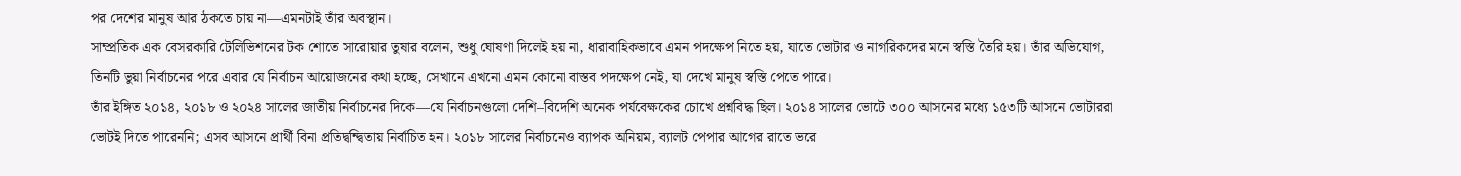পর দেশের মানুষ আর ঠকতে চায় না—এমনটাই তাঁর অবস্থান।
সাম্প্রতিক এক বেসরকারি টেলিভিশনের টক শোতে সারোয়ার তুষার বলেন, শুধু ঘোষণা দিলেই হয় না, ধারাবাহিকভাবে এমন পদক্ষেপ নিতে হয়, যাতে ভোটার ও নাগরিকদের মনে স্বস্তি তৈরি হয়। তাঁর অভিযোগ,
তিনটি ভুয়া নির্বাচনের পরে এবার যে নির্বাচন আয়োজনের কথা হচ্ছে, সেখানে এখনো এমন কোনো বাস্তব পদক্ষেপ নেই, যা দেখে মানুষ স্বস্তি পেতে পারে।
তাঁর ইঙ্গিত ২০১৪, ২০১৮ ও ২০২৪ সালের জাতীয় নির্বাচনের দিকে—যে নির্বাচনগুলো দেশি–বিদেশি অনেক পর্যবেক্ষকের চোখে প্রশ্নবিদ্ধ ছিল। ২০১৪ সালের ভোটে ৩০০ আসনের মধ্যে ১৫৩টি আসনে ভোটাররা ভোটই দিতে পারেননি; এসব আসনে প্রার্থী বিনা প্রতিদ্বন্দ্বিতায় নির্বাচিত হন। ২০১৮ সালের নির্বাচনেও ব্যাপক অনিয়ম, ব্যালট পেপার আগের রাতে ভরে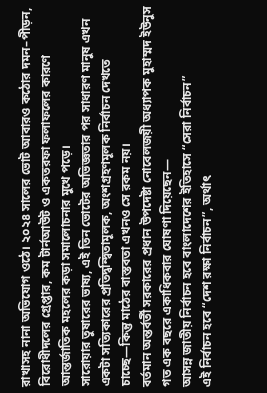রাখাসহ নানা অভিযোগ ওঠে। ২০২৪ সালের ভোট আবারও কঠোর দমন–পীড়ন, বিরোধীদলের গ্রেপ্তার, কম টার্নআউট ও একতরফা ফলাফলের কারণে আন্তর্জাতিক মহলের কড়া সমালোচনার মুখে পড়ে।
সারোয়ার তুষারের ভাষ্য, এই তিন ভোটের অভিজ্ঞতার পর সাধারণ মানুষ এখন একটা সত্যিকারের প্রতিদ্বন্দ্বিতামূলক, অংশগ্রহণমূলক নির্বাচন দেখতে চাচ্ছে—কিন্তু মাঠের বাস্তবতা এখনও সে রকম নয়।
বর্তমান অন্তর্বর্তী সরকারের প্রধান উপদেষ্টা নোবেলজয়ী অধ্যাপক মুহাম্মদ ইউনুস গত এক বছরে একাধিকবার ঘোষণা দিয়েছেন—
আসন্ন জাতীয় নির্বাচন হবে বাংলাদেশের ইতিহাসে “সেরা নির্বাচন”
এই নির্বাচন হবে “দেশ রক্ষা নির্বাচন”, অর্থাৎ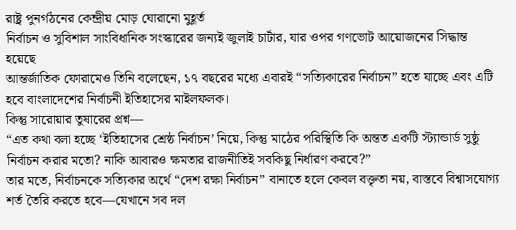রাষ্ট্র পুনর্গঠনের কেন্দ্রীয় মোড় ঘোরানো মুহূর্ত
নির্বাচন ও সুবিশাল সাংবিধানিক সংস্কারের জন্যই জুলাই চার্টার, যার ওপর গণভোট আয়োজনের সিদ্ধান্ত হয়েছে
আন্তর্জাতিক ফোরামেও তিনি বলেছেন, ১৭ বছরের মধ্যে এবারই “সত্যিকারের নির্বাচন” হতে যাচ্ছে এবং এটি হবে বাংলাদেশের নির্বাচনী ইতিহাসের মাইলফলক।
কিন্তু সারোয়ার তুষারের প্রশ্ন—
“এত কথা বলা হচ্ছে ‘ইতিহাসের শ্রেষ্ঠ নির্বাচন’ নিয়ে, কিন্তু মাঠের পরিস্থিতি কি অন্তত একটি স্ট্যান্ডার্ড সুষ্ঠু নির্বাচন করার মতো? নাকি আবারও ক্ষমতার রাজনীতিই সবকিছু নির্ধারণ করবে?”
তার মতে, নির্বাচনকে সত্যিকার অর্থে “দেশ রক্ষা নির্বাচন” বানাতে হলে কেবল বক্তৃতা নয়, বাস্তবে বিশ্বাসযোগ্য শর্ত তৈরি করতে হবে—যেখানে সব দল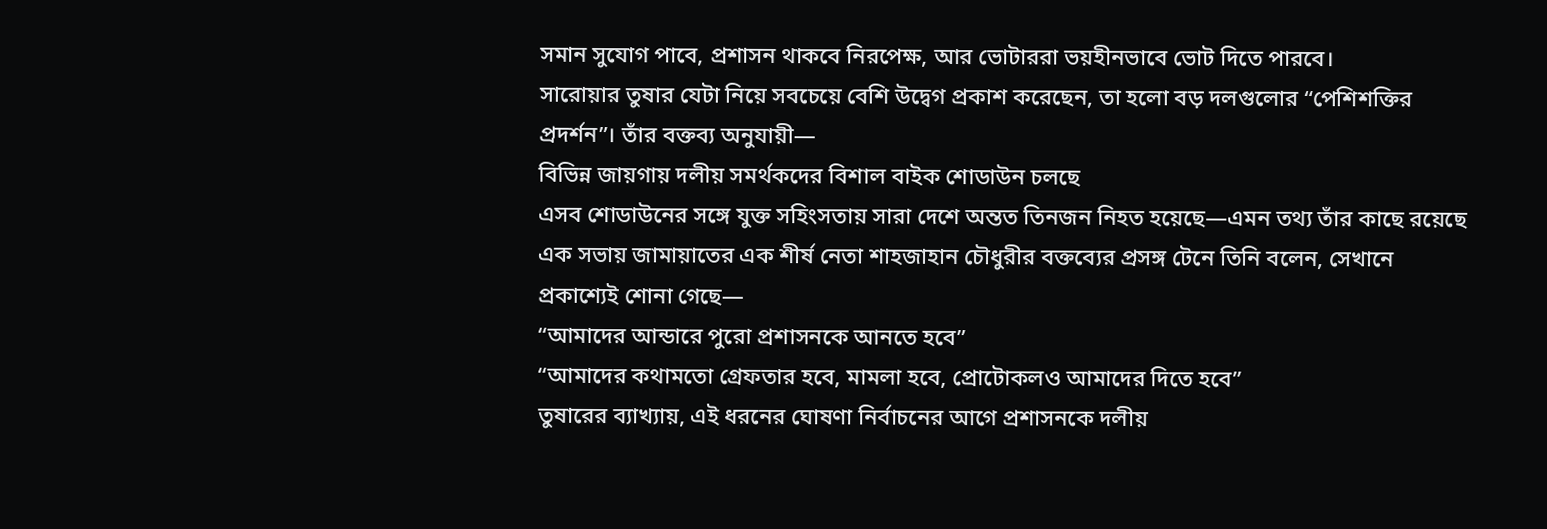সমান সুযোগ পাবে, প্রশাসন থাকবে নিরপেক্ষ, আর ভোটাররা ভয়হীনভাবে ভোট দিতে পারবে।
সারোয়ার তুষার যেটা নিয়ে সবচেয়ে বেশি উদ্বেগ প্রকাশ করেছেন, তা হলো বড় দলগুলোর “পেশিশক্তির প্রদর্শন”। তাঁর বক্তব্য অনুযায়ী—
বিভিন্ন জায়গায় দলীয় সমর্থকদের বিশাল বাইক শোডাউন চলছে
এসব শোডাউনের সঙ্গে যুক্ত সহিংসতায় সারা দেশে অন্তত তিনজন নিহত হয়েছে—এমন তথ্য তাঁর কাছে রয়েছে
এক সভায় জামায়াতের এক শীর্ষ নেতা শাহজাহান চৌধুরীর বক্তব্যের প্রসঙ্গ টেনে তিনি বলেন, সেখানে প্রকাশ্যেই শোনা গেছে—
“আমাদের আন্ডারে পুরো প্রশাসনকে আনতে হবে”
“আমাদের কথামতো গ্রেফতার হবে, মামলা হবে, প্রোটোকলও আমাদের দিতে হবে”
তুষারের ব্যাখ্যায়, এই ধরনের ঘোষণা নির্বাচনের আগে প্রশাসনকে দলীয়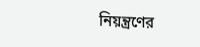নিয়ন্ত্রণের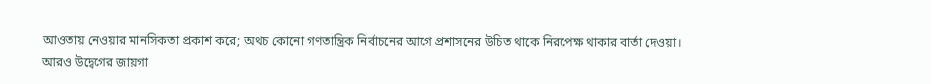আওতায় নেওয়ার মানসিকতা প্রকাশ করে; অথচ কোনো গণতান্ত্রিক নির্বাচনের আগে প্রশাসনের উচিত থাকে নিরপেক্ষ থাকার বার্তা দেওয়া।
আরও উদ্বেগের জায়গা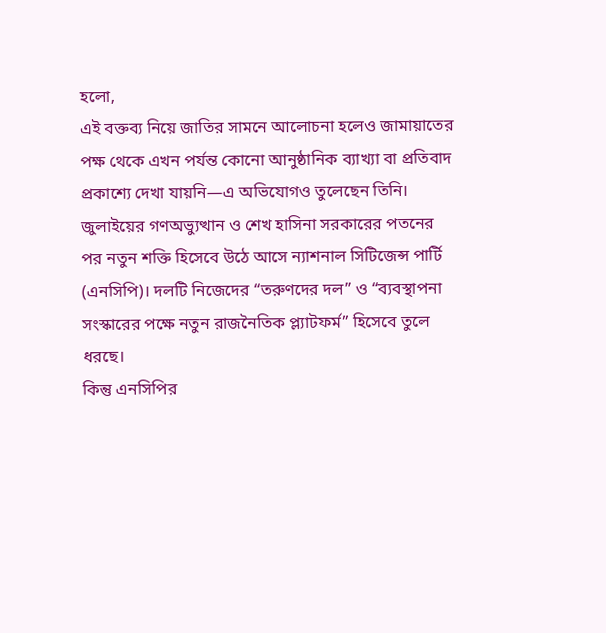হলো,
এই বক্তব্য নিয়ে জাতির সামনে আলোচনা হলেও জামায়াতের পক্ষ থেকে এখন পর্যন্ত কোনো আনুষ্ঠানিক ব্যাখ্যা বা প্রতিবাদ প্রকাশ্যে দেখা যায়নি—এ অভিযোগও তুলেছেন তিনি।
জুলাইয়ের গণঅভ্যুত্থান ও শেখ হাসিনা সরকারের পতনের পর নতুন শক্তি হিসেবে উঠে আসে ন্যাশনাল সিটিজেন্স পার্টি (এনসিপি)। দলটি নিজেদের “তরুণদের দল” ও “ব্যবস্থাপনা সংস্কারের পক্ষে নতুন রাজনৈতিক প্ল্যাটফর্ম” হিসেবে তুলে ধরছে।
কিন্তু এনসিপির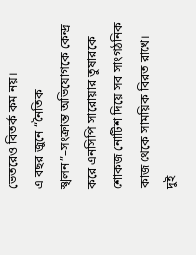ভেতরেও বিতর্ক কম নয়।
এ বছর জুনে “নৈতিক স্খলন”–সংক্রান্ত অভিযোগকে কেন্দ্র করে এনসিপি সারোয়ার তুষারকে শোকজ নোটিশ দিয়ে সব সাংগঠনিক কাজ থেকে সাময়িক বিরত রাখে।
দুই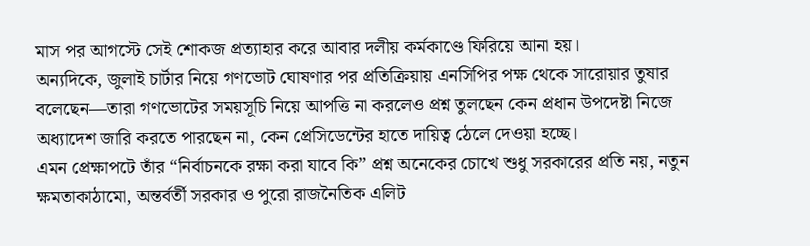মাস পর আগস্টে সেই শোকজ প্রত্যাহার করে আবার দলীয় কর্মকাণ্ডে ফিরিয়ে আনা হয়।
অন্যদিকে, জুলাই চার্টার নিয়ে গণভোট ঘোষণার পর প্রতিক্রিয়ায় এনসিপির পক্ষ থেকে সারোয়ার তুষার বলেছেন—তারা গণভোটের সময়সূচি নিয়ে আপত্তি না করলেও প্রশ্ন তুলছেন কেন প্রধান উপদেষ্টা নিজে অধ্যাদেশ জারি করতে পারছেন না, কেন প্রেসিডেন্টের হাতে দায়িত্ব ঠেলে দেওয়া হচ্ছে।
এমন প্রেক্ষাপটে তাঁর “নির্বাচনকে রক্ষা করা যাবে কি” প্রশ্ন অনেকের চোখে শুধু সরকারের প্রতি নয়, নতুন ক্ষমতাকাঠামো, অন্তর্বর্তী সরকার ও পুরো রাজনৈতিক এলিট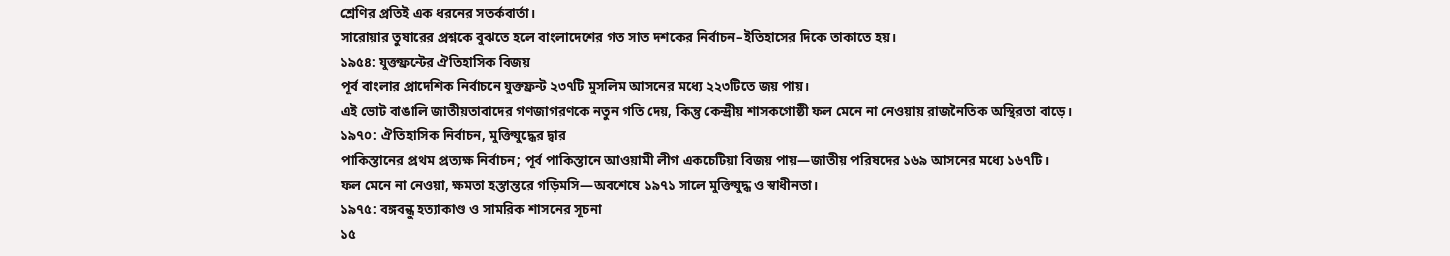শ্রেণির প্রতিই এক ধরনের সতর্কবার্তা।
সারোয়ার তুষারের প্রশ্নকে বুঝতে হলে বাংলাদেশের গত সাত দশকের নির্বাচন–ইতিহাসের দিকে তাকাতে হয়।
১৯৫৪: যুক্তফ্রন্টের ঐতিহাসিক বিজয়
পূর্ব বাংলার প্রাদেশিক নির্বাচনে যুক্তফ্রন্ট ২৩৭টি মুসলিম আসনের মধ্যে ২২৩টিতে জয় পায়।
এই ভোট বাঙালি জাতীয়তাবাদের গণজাগরণকে নতুন গতি দেয়, কিন্তু কেন্দ্রীয় শাসকগোষ্ঠী ফল মেনে না নেওয়ায় রাজনৈতিক অস্থিরতা বাড়ে।
১৯৭০: ঐতিহাসিক নির্বাচন, মুক্তিযুদ্ধের দ্বার
পাকিস্তানের প্রথম প্রত্যক্ষ নির্বাচন; পূর্ব পাকিস্তানে আওয়ামী লীগ একচেটিয়া বিজয় পায়—জাতীয় পরিষদের ১৬৯ আসনের মধ্যে ১৬৭টি।
ফল মেনে না নেওয়া, ক্ষমতা হস্তান্তরে গড়িমসি—অবশেষে ১৯৭১ সালে মুক্তিযুদ্ধ ও স্বাধীনতা।
১৯৭৫: বঙ্গবন্ধু হত্যাকাণ্ড ও সামরিক শাসনের সূচনা
১৫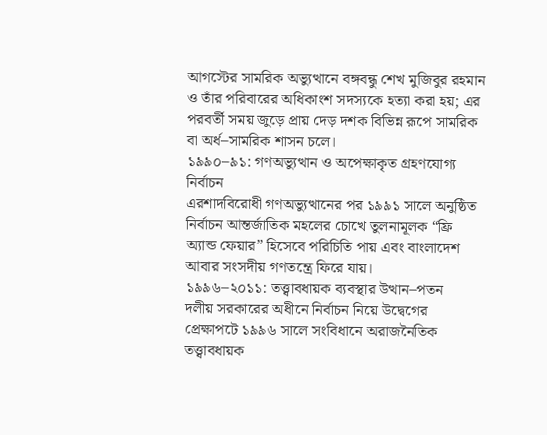আগস্টের সামরিক অভ্যুত্থানে বঙ্গবন্ধু শেখ মুজিবুর রহমান ও তাঁর পরিবারের অধিকাংশ সদস্যকে হত্যা করা হয়; এর পরবর্তী সময় জুড়ে প্রায় দেড় দশক বিভিন্ন রূপে সামরিক বা অর্ধ–সামরিক শাসন চলে।
১৯৯০–৯১: গণঅভ্যুত্থান ও অপেক্ষাকৃত গ্রহণযোগ্য নির্বাচন
এরশাদবিরোধী গণঅভ্যুত্থানের পর ১৯৯১ সালে অনুষ্ঠিত নির্বাচন আন্তর্জাতিক মহলের চোখে তুলনামূলক “ফ্রি অ্যান্ড ফেয়ার” হিসেবে পরিচিতি পায় এবং বাংলাদেশ আবার সংসদীয় গণতন্ত্রে ফিরে যায়।
১৯৯৬–২০১১: তত্ত্বাবধায়ক ব্যবস্থার উত্থান–পতন
দলীয় সরকারের অধীনে নির্বাচন নিয়ে উদ্বেগের প্রেক্ষাপটে ১৯৯৬ সালে সংবিধানে অরাজনৈতিক তত্ত্বাবধায়ক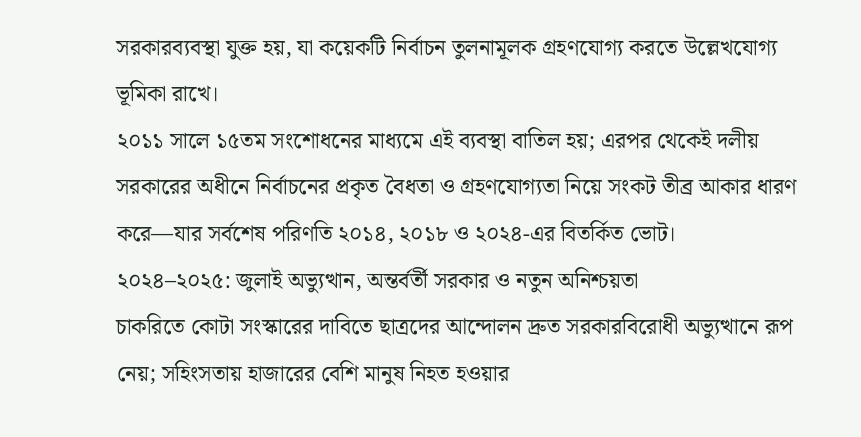সরকারব্যবস্থা যুক্ত হয়, যা কয়েকটি নির্বাচন তুলনামূলক গ্রহণযোগ্য করতে উল্লেখযোগ্য ভূমিকা রাখে।
২০১১ সালে ১৫তম সংশোধনের মাধ্যমে এই ব্যবস্থা বাতিল হয়; এরপর থেকেই দলীয় সরকারের অধীনে নির্বাচনের প্রকৃত বৈধতা ও গ্রহণযোগ্যতা নিয়ে সংকট তীব্র আকার ধারণ করে—যার সর্বশেষ পরিণতি ২০১৪, ২০১৮ ও ২০২৪-এর বিতর্কিত ভোট।
২০২৪–২০২৫: জুলাই অভ্যুত্থান, অন্তর্বর্তী সরকার ও নতুন অনিশ্চয়তা
চাকরিতে কোটা সংস্কারের দাবিতে ছাত্রদের আন্দোলন দ্রুত সরকারবিরোধী অভ্যুত্থানে রূপ নেয়; সহিংসতায় হাজারের বেশি মানুষ নিহত হওয়ার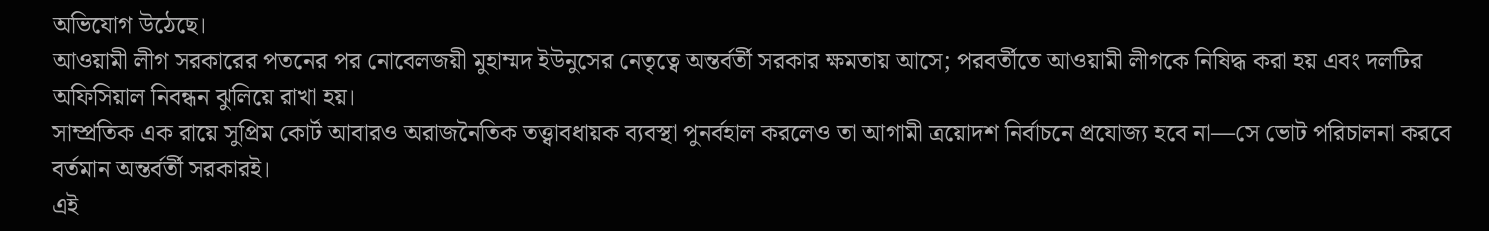অভিযোগ উঠেছে।
আওয়ামী লীগ সরকারের পতনের পর নোবেলজয়ী মুহাম্মদ ইউনুসের নেতৃত্বে অন্তর্বর্তী সরকার ক্ষমতায় আসে; পরবর্তীতে আওয়ামী লীগকে নিষিদ্ধ করা হয় এবং দলটির অফিসিয়াল নিবন্ধন ঝুলিয়ে রাখা হয়।
সাম্প্রতিক এক রায়ে সুপ্রিম কোর্ট আবারও অরাজনৈতিক তত্ত্বাবধায়ক ব্যবস্থা পুনর্বহাল করলেও তা আগামী ত্রয়োদশ নির্বাচনে প্রযোজ্য হবে না—সে ভোট পরিচালনা করবে বর্তমান অন্তর্বর্তী সরকারই।
এই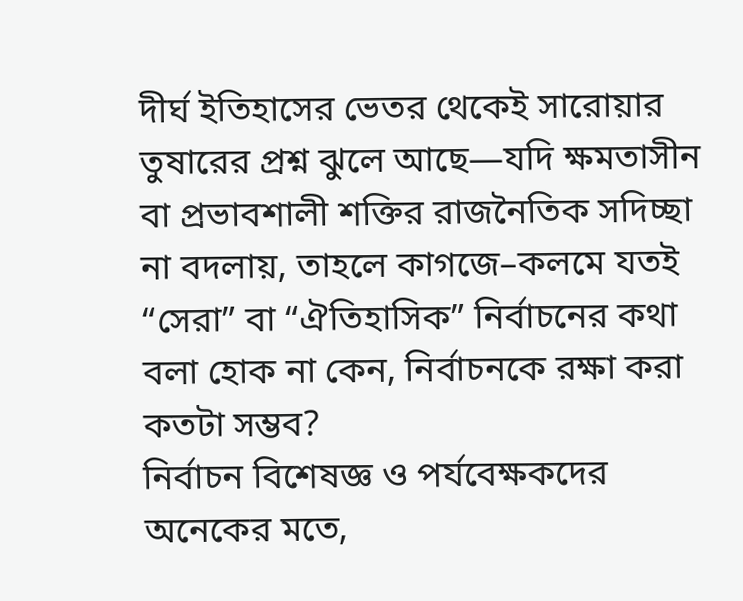দীর্ঘ ইতিহাসের ভেতর থেকেই সারোয়ার তুষারের প্রশ্ন ঝুলে আছে—যদি ক্ষমতাসীন বা প্রভাবশালী শক্তির রাজনৈতিক সদিচ্ছা না বদলায়, তাহলে কাগজে–কলমে যতই “সেরা” বা “ঐতিহাসিক” নির্বাচনের কথা বলা হোক না কেন, নির্বাচনকে রক্ষা করা কতটা সম্ভব?
নির্বাচন বিশেষজ্ঞ ও পর্যবেক্ষকদের অনেকের মতে,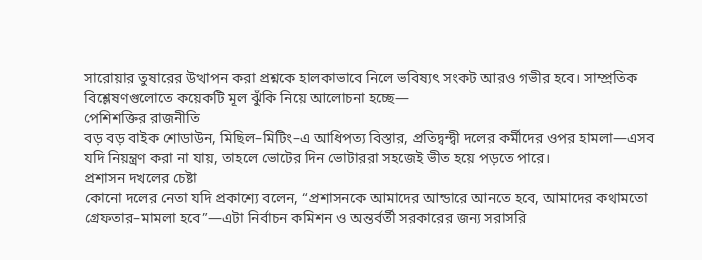সারোয়ার তুষারের উত্থাপন করা প্রশ্নকে হালকাভাবে নিলে ভবিষ্যৎ সংকট আরও গভীর হবে। সাম্প্রতিক বিশ্লেষণগুলোতে কয়েকটি মূল ঝুঁকি নিয়ে আলোচনা হচ্ছে—
পেশিশক্তির রাজনীতি
বড় বড় বাইক শোডাউন, মিছিল–মিটিং–এ আধিপত্য বিস্তার, প্রতিদ্বন্দ্বী দলের কর্মীদের ওপর হামলা—এসব যদি নিয়ন্ত্রণ করা না যায়, তাহলে ভোটের দিন ভোটাররা সহজেই ভীত হয়ে পড়তে পারে।
প্রশাসন দখলের চেষ্টা
কোনো দলের নেতা যদি প্রকাশ্যে বলেন, “প্রশাসনকে আমাদের আন্ডারে আনতে হবে, আমাদের কথামতো গ্রেফতার–মামলা হবে”—এটা নির্বাচন কমিশন ও অন্তর্বর্তী সরকারের জন্য সরাসরি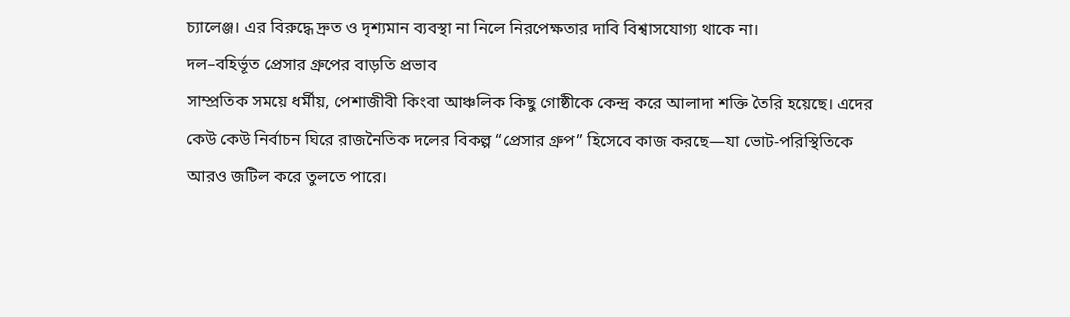চ্যালেঞ্জ। এর বিরুদ্ধে দ্রুত ও দৃশ্যমান ব্যবস্থা না নিলে নিরপেক্ষতার দাবি বিশ্বাসযোগ্য থাকে না।
দল–বহির্ভূত প্রেসার গ্রুপের বাড়তি প্রভাব
সাম্প্রতিক সময়ে ধর্মীয়, পেশাজীবী কিংবা আঞ্চলিক কিছু গোষ্ঠীকে কেন্দ্র করে আলাদা শক্তি তৈরি হয়েছে। এদের কেউ কেউ নির্বাচন ঘিরে রাজনৈতিক দলের বিকল্প “প্রেসার গ্রুপ” হিসেবে কাজ করছে—যা ভোট-পরিস্থিতিকে আরও জটিল করে তুলতে পারে।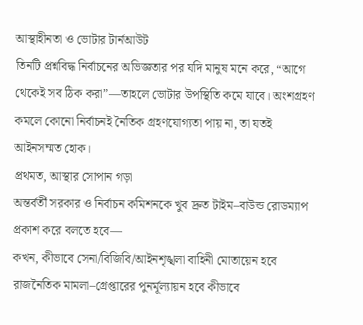আস্থাহীনতা ও ভোটার টার্নআউট
তিনটি প্রশ্নবিদ্ধ নির্বাচনের অভিজ্ঞতার পর যদি মানুষ মনে করে, “আগে থেকেই সব ঠিক করা”—তাহলে ভোটার উপস্থিতি কমে যাবে। অংশগ্রহণ কমলে কোনো নির্বাচনই নৈতিক গ্রহণযোগ্যতা পায় না, তা যতই আইনসম্মত হোক।
প্রথমত, আস্থার সোপান গড়া
অন্তর্বর্তী সরকার ও নির্বাচন কমিশনকে খুব দ্রুত টাইম–বাউন্ড রোডম্যাপ প্রকাশ করে বলতে হবে—
কখন, কীভাবে সেনা/বিজিবি/আইনশৃঙ্খলা বাহিনী মোতায়েন হবে
রাজনৈতিক মামলা–গ্রেপ্তারের পুনর্মূল্যায়ন হবে কীভাবে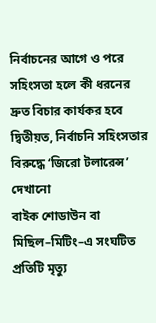নির্বাচনের আগে ও পরে সহিংসতা হলে কী ধরনের দ্রুত বিচার কার্যকর হবে
দ্বিতীয়ত, নির্বাচনি সহিংসতার বিরুদ্ধে ‘জিরো টলারেন্স’ দেখানো
বাইক শোডাউন বা মিছিল–মিটিং–এ সংঘটিত প্রতিটি মৃত্যু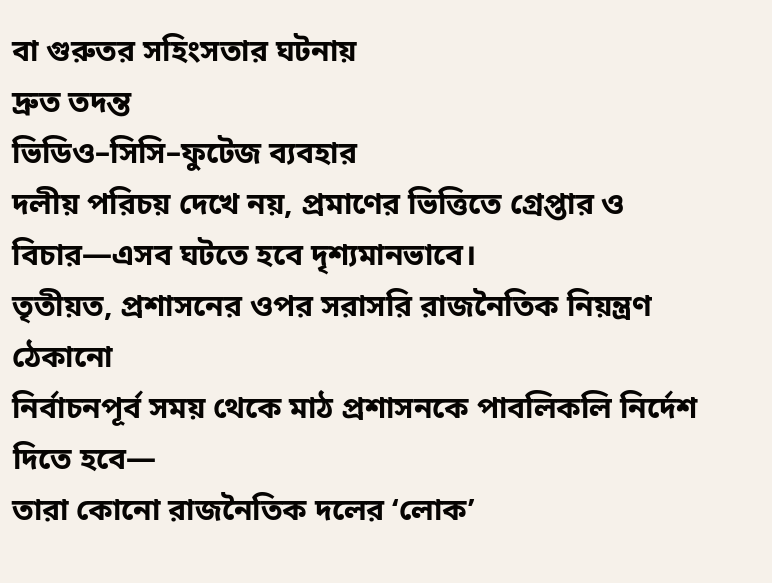বা গুরুতর সহিংসতার ঘটনায়
দ্রুত তদন্ত
ভিডিও–সিসি–ফুটেজ ব্যবহার
দলীয় পরিচয় দেখে নয়, প্রমাণের ভিত্তিতে গ্রেপ্তার ও বিচার—এসব ঘটতে হবে দৃশ্যমানভাবে।
তৃতীয়ত, প্রশাসনের ওপর সরাসরি রাজনৈতিক নিয়ন্ত্রণ ঠেকানো
নির্বাচনপূর্ব সময় থেকে মাঠ প্রশাসনকে পাবলিকলি নির্দেশ দিতে হবে—
তারা কোনো রাজনৈতিক দলের ‘লোক’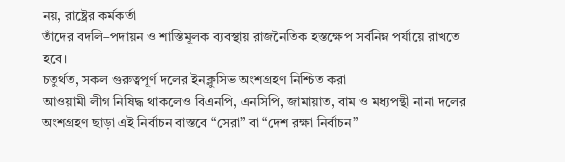নয়, রাষ্ট্রের কর্মকর্তা
তাঁদের বদলি–পদায়ন ও শাস্তিমূলক ব্যবস্থায় রাজনৈতিক হস্তক্ষেপ সর্বনিম্ন পর্যায়ে রাখতে হবে।
চতুর্থত, সকল গুরুত্বপূর্ণ দলের ইনক্লুসিভ অংশগ্রহণ নিশ্চিত করা
আওয়ামী লীগ নিষিদ্ধ থাকলেও বিএনপি, এনসিপি, জামায়াত, বাম ও মধ্যপন্থী নানা দলের অংশগ্রহণ ছাড়া এই নির্বাচন বাস্তবে “সেরা” বা “দেশ রক্ষা নির্বাচন”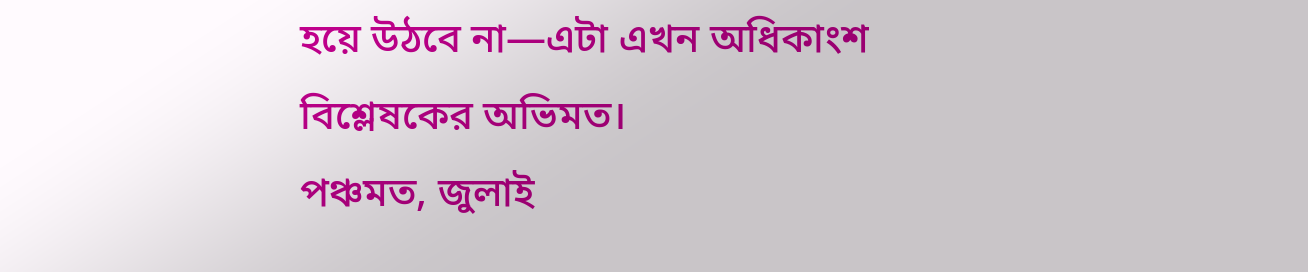হয়ে উঠবে না—এটা এখন অধিকাংশ বিশ্লেষকের অভিমত।
পঞ্চমত, জুলাই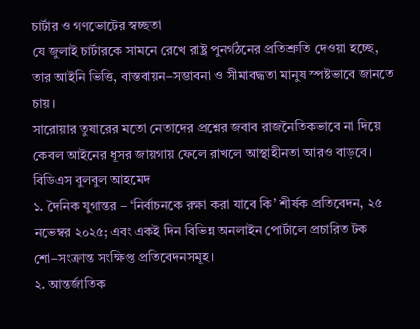চার্টার ও গণভোটের স্বচ্ছতা
যে জুলাই চার্টারকে সামনে রেখে রাষ্ট্র পুনর্গঠনের প্রতিশ্রুতি দেওয়া হচ্ছে, তার আইনি ভিত্তি, বাস্তবায়ন–সম্ভাবনা ও সীমাবদ্ধতা মানুষ স্পষ্টভাবে জানতে চায়।
সারোয়ার তুষারের মতো নেতাদের প্রশ্নের জবাব রাজনৈতিকভাবে না দিয়ে কেবল আইনের ধূসর জায়গায় ফেলে রাখলে আস্থাহীনতা আরও বাড়বে।
বিডিএস বুলবুল আহমেদ
১. দৈনিক যুগান্তর – ‘নির্বাচনকে রক্ষা করা যাবে কি’ শীর্ষক প্রতিবেদন, ২৫ নভেম্বর ২০২৫; এবং একই দিন বিভিন্ন অনলাইন পোর্টালে প্রচারিত টক শো–সংক্রান্ত সংক্ষিপ্ত প্রতিবেদনসমূহ।
২. আন্তর্জাতিক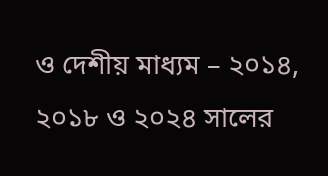ও দেশীয় মাধ্যম – ২০১৪, ২০১৮ ও ২০২৪ সালের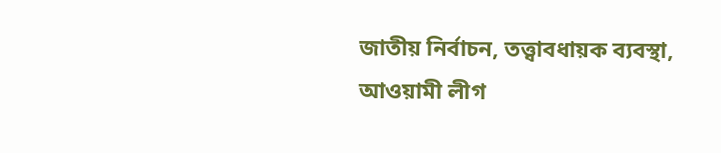জাতীয় নির্বাচন, তত্ত্বাবধায়ক ব্যবস্থা, আওয়ামী লীগ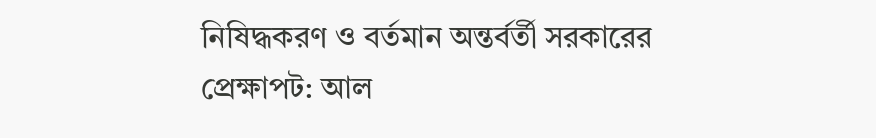নিষিদ্ধকরণ ও বর্তমান অন্তর্বর্তী সরকারের প্রেক্ষাপট: আল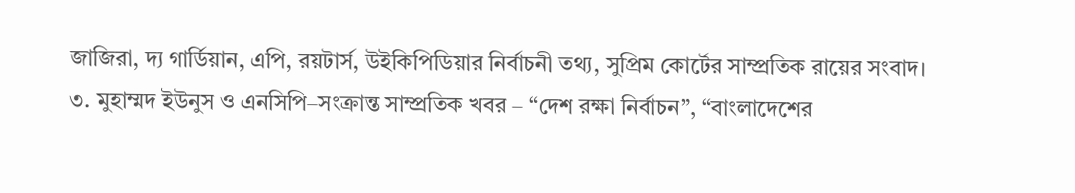জাজিরা, দ্য গার্ডিয়ান, এপি, রয়টার্স, উইকিপিডিয়ার নির্বাচনী তথ্য, সুপ্রিম কোর্টের সাম্প্রতিক রায়ের সংবাদ।
৩. মুহাম্মদ ইউনুস ও এনসিপি–সংক্রান্ত সাম্প্রতিক খবর – “দেশ রক্ষা নির্বাচন”, “বাংলাদেশের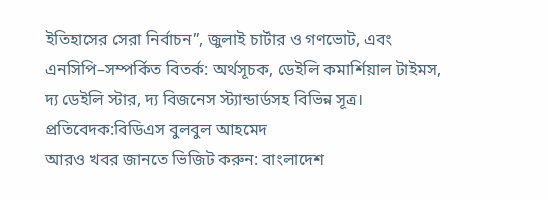ইতিহাসের সেরা নির্বাচন”, জুলাই চার্টার ও গণভোট, এবং এনসিপি–সম্পর্কিত বিতর্ক: অর্থসূচক, ডেইলি কমার্শিয়াল টাইমস, দ্য ডেইলি স্টার, দ্য বিজনেস স্ট্যান্ডার্ডসহ বিভিন্ন সূত্র।
প্রতিবেদক:বিডিএস বুলবুল আহমেদ
আরও খবর জানতে ভিজিট করুন: বাংলাদেশ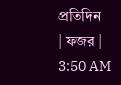প্রতিদিন
| ফজর | 3:50 AM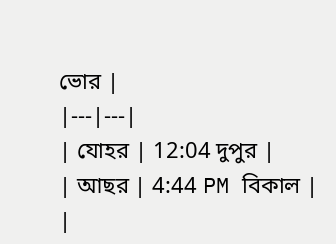ভোর |
|---|---|
| যোহর | 12:04 দুপুর |
| আছর | 4:44 PM বিকাল |
|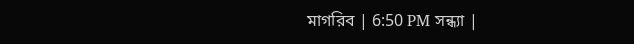মাগরিব | 6:50 PM সন্ধ্যা |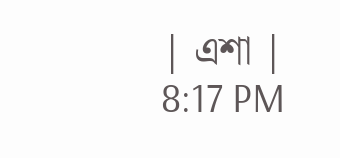| এশা | 8:17 PM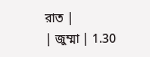রাত |
| জুম্মা | 1.30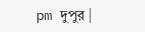pm দুপুর |